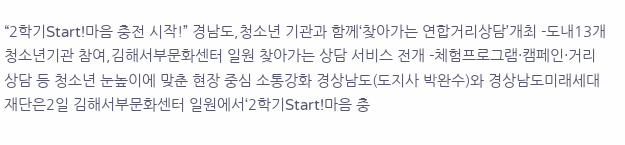“2학기Start!마음 충전 시작!” 경남도,청소년 기관과 함께‘찾아가는 연합거리상담’개최 -도내13개 청소년기관 참여,김해서부문화센터 일원 찾아가는 상담 서비스 전개 -체험프로그램·캠페인·거리상담 등 청소년 눈높이에 맞춘 현장 중심 소통강화 경상남도(도지사 박완수)와 경상남도미래세대재단은2일 김해서부문화센터 일원에서‘2학기Start!마음 충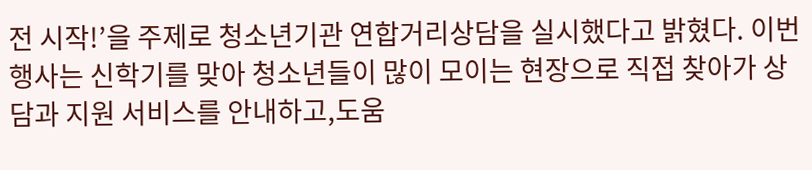전 시작!’을 주제로 청소년기관 연합거리상담을 실시했다고 밝혔다. 이번 행사는 신학기를 맞아 청소년들이 많이 모이는 현장으로 직접 찾아가 상담과 지원 서비스를 안내하고,도움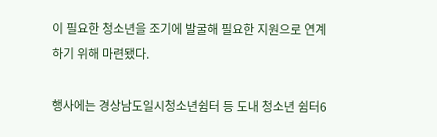이 필요한 청소년을 조기에 발굴해 필요한 지원으로 연계하기 위해 마련됐다.

행사에는 경상남도일시청소년쉼터 등 도내 청소년 쉼터6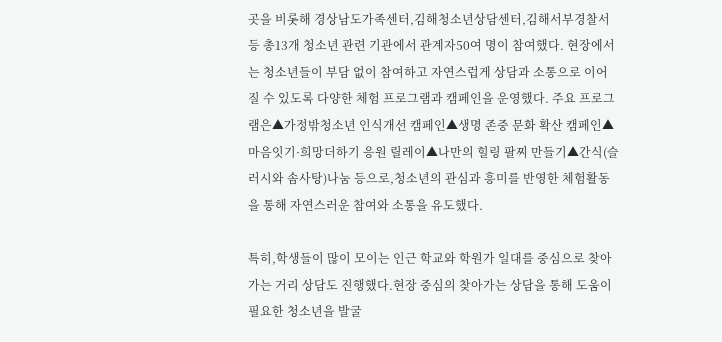곳을 비롯해 경상남도가족센터,김해청소년상담센터,김해서부경찰서 등 총13개 청소년 관련 기관에서 관계자50여 명이 참여했다. 현장에서는 청소년들이 부담 없이 참여하고 자연스럽게 상담과 소통으로 이어질 수 있도록 다양한 체험 프로그램과 캠페인을 운영했다. 주요 프로그램은▲가정밖청소년 인식개선 캠페인▲생명 존중 문화 확산 캠페인▲마음잇기·희망더하기 응원 릴레이▲나만의 힐링 팔찌 만들기▲간식(슬러시와 솜사탕)나눔 등으로,청소년의 관심과 흥미를 반영한 체험활동을 통해 자연스러운 참여와 소통을 유도했다.

특히,학생들이 많이 모이는 인근 학교와 학원가 일대를 중심으로 찾아가는 거리 상담도 진행했다.현장 중심의 찾아가는 상담을 통해 도움이 필요한 청소년을 발굴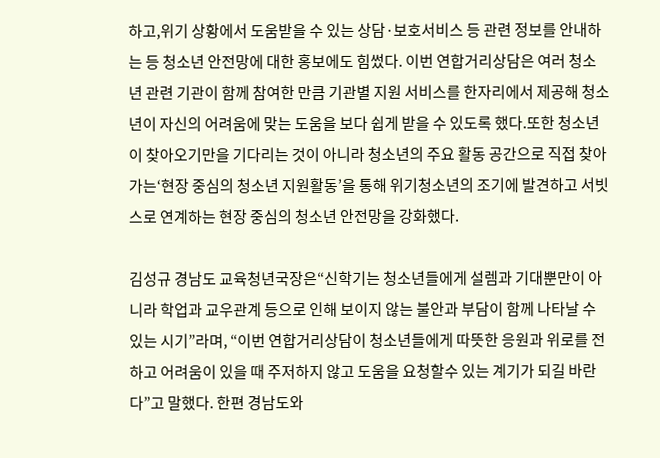하고,위기 상황에서 도움받을 수 있는 상담·보호서비스 등 관련 정보를 안내하는 등 청소년 안전망에 대한 홍보에도 힘썼다. 이번 연합거리상담은 여러 청소년 관련 기관이 함께 참여한 만큼 기관별 지원 서비스를 한자리에서 제공해 청소년이 자신의 어려움에 맞는 도움을 보다 쉽게 받을 수 있도록 했다.또한 청소년이 찾아오기만을 기다리는 것이 아니라 청소년의 주요 활동 공간으로 직접 찾아가는‘현장 중심의 청소년 지원활동’을 통해 위기청소년의 조기에 발견하고 서빗스로 연계하는 현장 중심의 청소년 안전망을 강화했다.

김성규 경남도 교육청년국장은“신학기는 청소년들에게 설렘과 기대뿐만이 아니라 학업과 교우관계 등으로 인해 보이지 않는 불안과 부담이 함께 나타날 수 있는 시기”라며, “이번 연합거리상담이 청소년들에게 따뜻한 응원과 위로를 전하고 어려움이 있을 때 주저하지 않고 도움을 요청할수 있는 계기가 되길 바란다”고 말했다. 한편 경남도와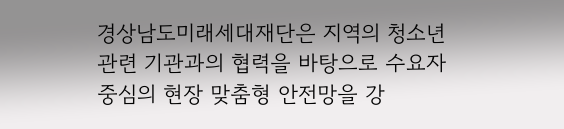경상남도미래세대재단은 지역의 청소년 관련 기관과의 협력을 바탕으로 수요자 중심의 현장 맞춤형 안전망을 강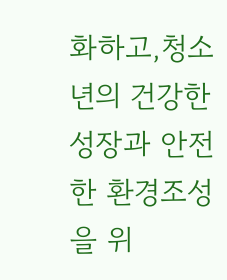화하고,청소년의 건강한 성장과 안전한 환경조성을 위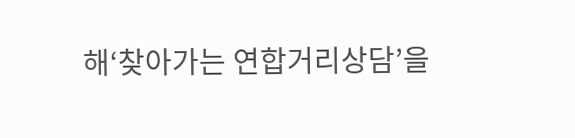해‘찾아가는 연합거리상담’을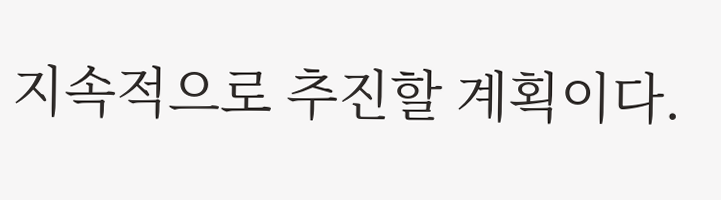지속적으로 추진할 계획이다.